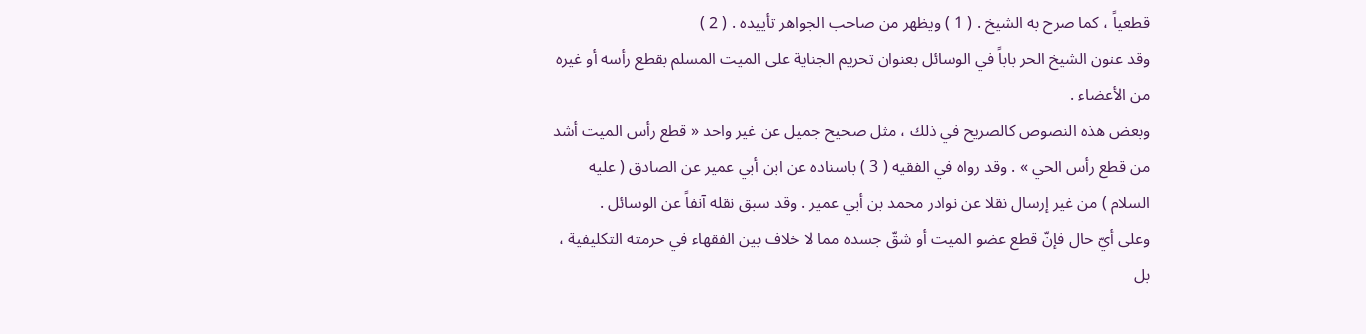قطعياً ، كما صرح به الشيخ . ( 1 ) ويظهر من صاحب الجواهر تأييده . ( 2 )
وقد عنون الشيخ الحر باباً في الوسائل بعنوان تحريم الجناية على الميت المسلم بقطع رأسه أو غيره من الأعضاء .
وبعض هذه النصوص كالصريح في ذلك ، مثل صحيح جميل عن غير واحد « قطع رأس الميت أشد من قطع رأس الحي » . وقد رواه في الفقيه ( 3 ) باسناده عن ابن أبي عمير عن الصادق ( عليه السلام ) من غير إرسال نقلا عن نوادر محمد بن أبي عمير . وقد سبق نقله آنفاً عن الوسائل .
وعلى أيّ حال فإنّ قطع عضو الميت أو شقّ جسده مما لا خلاف بين الفقهاء في حرمته التكليفية ، بل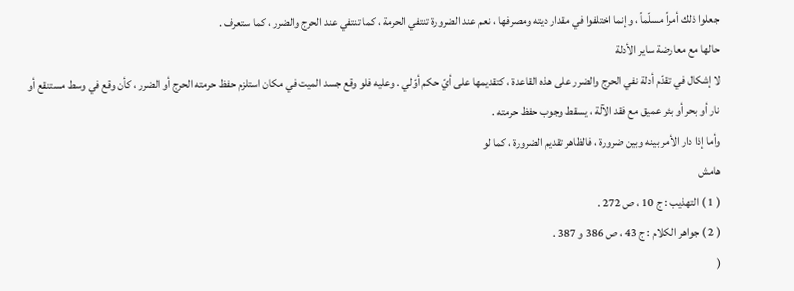جعلوا ذلك أمراً مسلّماً ، وإنما اختلفوا في مقدار ديته ومصرفها ، نعم عند الضرورة تنتفي الحرمة ، كما تنتفي عند الحرج والضرر ، كما ستعرف .
حالها مع معارضة ساير الأدلة
لا إشكال في تقدّم أدلة نفي الحرج والضرر على هذه القاعدة ، كتقديمها على أيّ حكم أوّلي . وعليه فلو وقع جسد الميت في مكان استلزم حفظ حرمته الحرج أو الضرر ، كأن وقع في وسط مستنقع أو نار أو بحر أو بئر عميق مع فقد الآلة ، يسقط وجوب حفظ حرمته .
وأما إذا دار الأمر بينه وبين ضرورة ، فالظاهر تقديم الضرورة ، كما لو
هامش
( 1 ) التهذيب : ج 10 ، ص 272 .
( 2 ) جواهر الكلام : ج 43 ، ص 386 و 387 .
(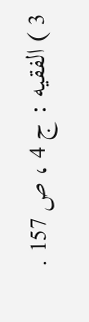3 ) الفقيه : ج 4 ، ص 157 .